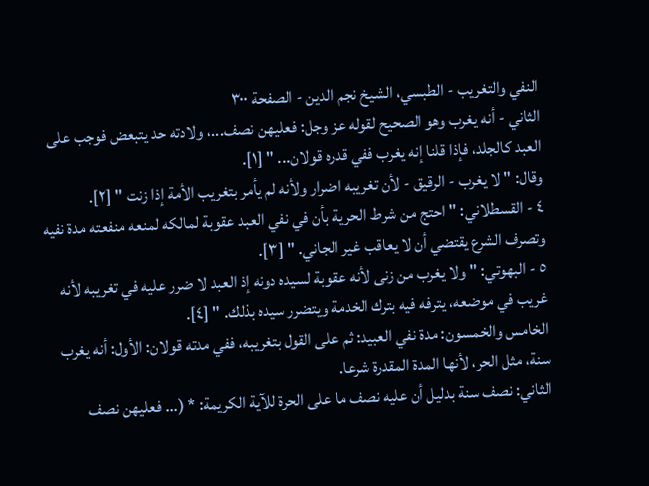النفي والتغريب - الطبسي، الشيخ نجم الدين - الصفحة ٣٠٠
الثاني - أنه يغرب وهو الصحيح لقوله عز وجل: فعليهن نصف...، ولادته حد يتبعض فوجب على العبد كالجلد، فإذا قلنا إنه يغرب ففي قدره قولان... " [١].
وقال: " لا يغرب - الرقيق - لأن تغريبه اضرار ولأنه لم يأمر بتغريب الأمة إذا زنت " [٢].
٤ - القسطلاني: " احتج من شرط الحرية بأن في نفي العبد عقوبة لمالكه لمنعه منفعته مدة نفيه وتصرف الشرع يقتضي أن لا يعاقب غير الجاني. " [٣].
٥ - البهوتي: " ولا يغرب من زنى لأنه عقوبة لسيده دونه إذ العبد لا ضرر عليه في تغريبه لأنه غريب في موضعه، يترفه فيه بترك الخدمة ويتضرر سيده بذلك. " [٤].
الخامس والخمسون: مدة نفي العبيد: ثم على القول بتغريبه، ففي مدته قولان: الأول: أنه يغرب سنة، مثل الحر، لأنها المدة المقدرة شرعا.
الثاني: نصف سنة بدليل أن عليه نصف ما على الحرة للآية الكريمة: * (... فعليهن نصف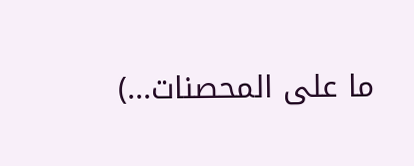ما على المحصنات...)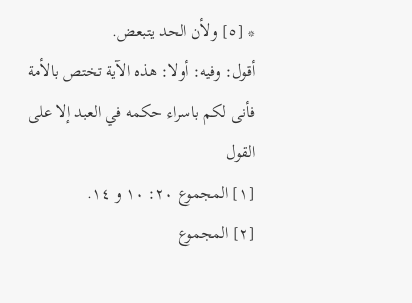* [٥] ولأن الحد يتبعض.
أقول: وفيه: أولا: هذه الآية تختص بالأمة فأنى لكم باسراء حكمه في العبد إلا على القول
[١] المجموع ٢٠: ١٠ و ١٤.
[٢] المجموع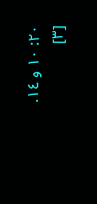٢٠: ١٠ و ١٤.
[٣]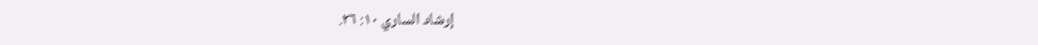إرشاد الساري ١٠: ٢٦.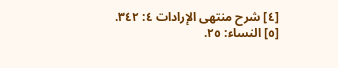[٤] شرح منتهى الإرادات ٤: ٣٤٢.
[٥] النساء: ٢٥.